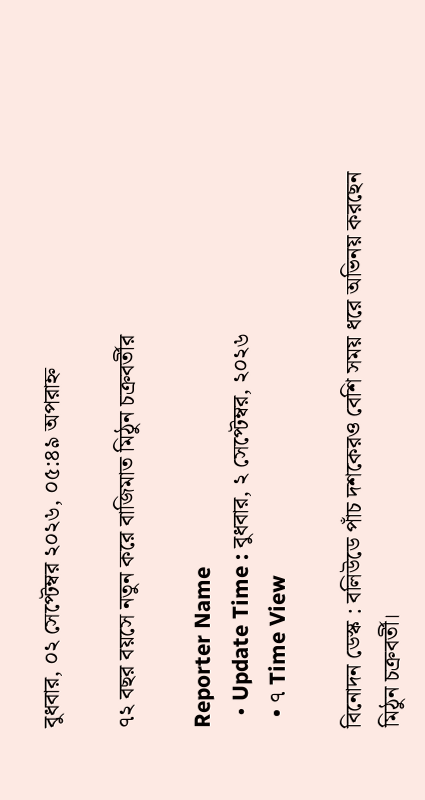বুধবার, ০২ সেপ্টেম্বর ২০২৬, ০৫:৪৯ অপরাহ্ন

৭২ বছর বয়সে নতুন করে বাজিমাত মিঠুন চক্রবর্তীর

Reporter Name
  • Update Time : বুধবার, ২ সেপ্টেম্বর, ২০২৬
  • ৭ Time View

বিনোদন ডেস্ক : বলিউডে পাঁচ দশকেরও বেশি সময় ধরে অভিনয় করছেন মিঠুন চক্রবর্তী।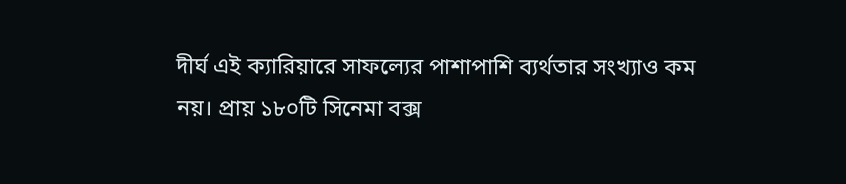দীর্ঘ এই ক্যারিয়ারে সাফল্যের পাশাপাশি ব্যর্থতার সংখ্যাও কম নয়। প্রায় ১৮০টি সিনেমা বক্স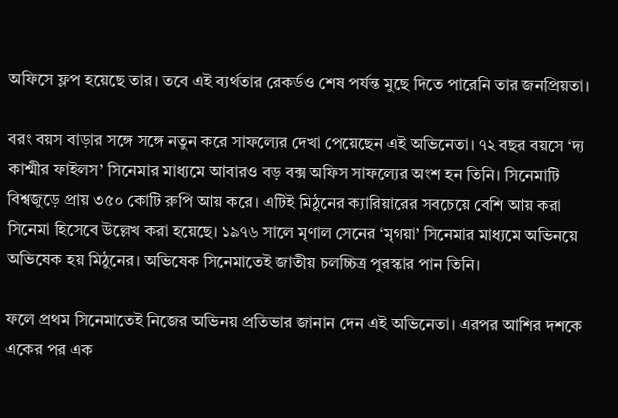অফিসে ফ্লপ হয়েছে তার। তবে এই ব্যর্থতার রেকর্ডও শেষ পর্যন্ত মুছে দিতে পারেনি তার জনপ্রিয়তা।

বরং বয়স বাড়ার সঙ্গে সঙ্গে নতুন করে সাফল্যের দেখা পেয়েছেন এই অভিনেতা। ৭২ বছর বয়সে ‘দ্য কাশ্মীর ফাইলস’ সিনেমার মাধ্যমে আবারও বড় বক্স অফিস সাফল্যের অংশ হন তিনি। সিনেমাটি বিশ্বজুড়ে প্রায় ৩৫০ কোটি রুপি আয় করে। এটিই মিঠুনের ক্যারিয়ারের সবচেয়ে বেশি আয় করা সিনেমা হিসেবে উল্লেখ করা হয়েছে। ১৯৭৬ সালে মৃণাল সেনের ‘মৃগয়া’ সিনেমার মাধ্যমে অভিনয়ে অভিষেক হয় মিঠুনের। অভিষেক সিনেমাতেই জাতীয় চলচ্চিত্র পুরস্কার পান তিনি।

ফলে প্রথম সিনেমাতেই নিজের অভিনয় প্রতিভার জানান দেন এই অভিনেতা। এরপর আশির দশকে একের পর এক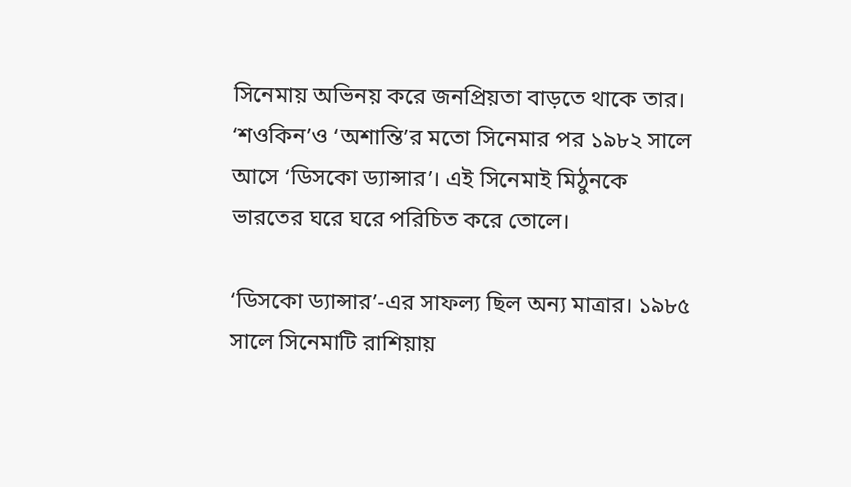সিনেমায় অভিনয় করে জনপ্রিয়তা বাড়তে থাকে তার। ‘শওকিন’ও ‘অশান্তি’র মতো সিনেমার পর ১৯৮২ সালে আসে ‘ডিসকো ড্যান্সার’। এই সিনেমাই মিঠুনকে ভারতের ঘরে ঘরে পরিচিত করে তোলে।

‘ডিসকো ড্যান্সার’-এর সাফল্য ছিল অন্য মাত্রার। ১৯৮৫ সালে সিনেমাটি রাশিয়ায়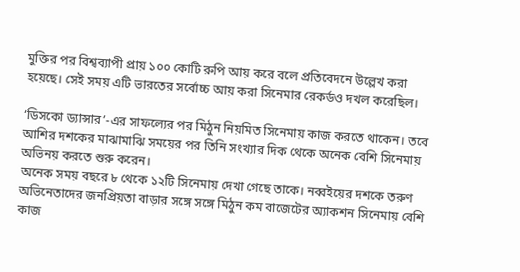মুক্তির পর বিশ্বব্যাপী প্রায় ১০০ কোটি রুপি আয় করে বলে প্রতিবেদনে উল্লেখ করা হয়েছে। সেই সময় এটি ভারতের সর্বোচ্চ আয় করা সিনেমার রেকর্ডও দখল করেছিল।

‘ডিসকো ড্যান্সার’-এর সাফল্যের পর মিঠুন নিয়মিত সিনেমায় কাজ করতে থাকেন। তবে আশির দশকের মাঝামাঝি সময়ের পর তিনি সংখ্যার দিক থেকে অনেক বেশি সিনেমায় অভিনয় করতে শুরু করেন।
অনেক সময় বছরে ৮ থেকে ১২টি সিনেমায় দেখা গেছে তাকে। নব্বইয়ের দশকে তরুণ অভিনেতাদের জনপ্রিয়তা বাড়ার সঙ্গে সঙ্গে মিঠুন কম বাজেটের অ্যাকশন সিনেমায় বেশি কাজ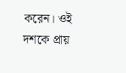করেন। ওই দশকে প্রায়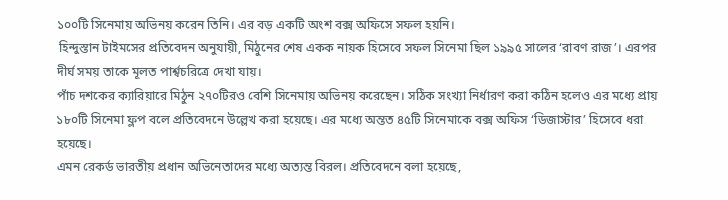১০০টি সিনেমায় অভিনয় করেন তিনি। এর বড় একটি অংশ বক্স অফিসে সফল হয়নি।
 হিন্দুস্তান টাইমসের প্রতিবেদন অনুযায়ী, মিঠুনের শেষ একক নায়ক হিসেবে সফল সিনেমা ছিল ১৯৯৫ সালের ‘রাবণ রাজ’। এরপর দীর্ঘ সময় তাকে মূলত পার্শ্বচরিত্রে দেখা যায়।
পাঁচ দশকের ক্যারিয়ারে মিঠুন ২৭০টিরও বেশি সিনেমায় অভিনয় করেছেন। সঠিক সংখ্যা নির্ধারণ করা কঠিন হলেও এর মধ্যে প্রায় ১৮০টি সিনেমা ফ্লপ বলে প্রতিবেদনে উল্লেখ করা হয়েছে। এর মধ্যে অন্তত ৪৫টি সিনেমাকে বক্স অফিস ‘ডিজাস্টার’ হিসেবে ধরা হয়েছে।
এমন রেকর্ড ভারতীয় প্রধান অভিনেতাদের মধ্যে অত্যন্ত বিরল। প্রতিবেদনে বলা হয়েছে,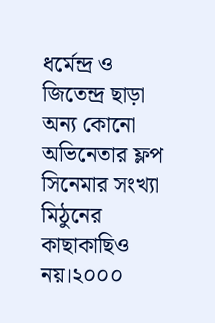ধর্মেন্দ্র ও জিতেন্দ্র ছাড়া অন্য কোনো অভিনেতার ফ্লপ সিনেমার সংখ্যা মিঠুনের কাছাকাছিও নয়।২০০০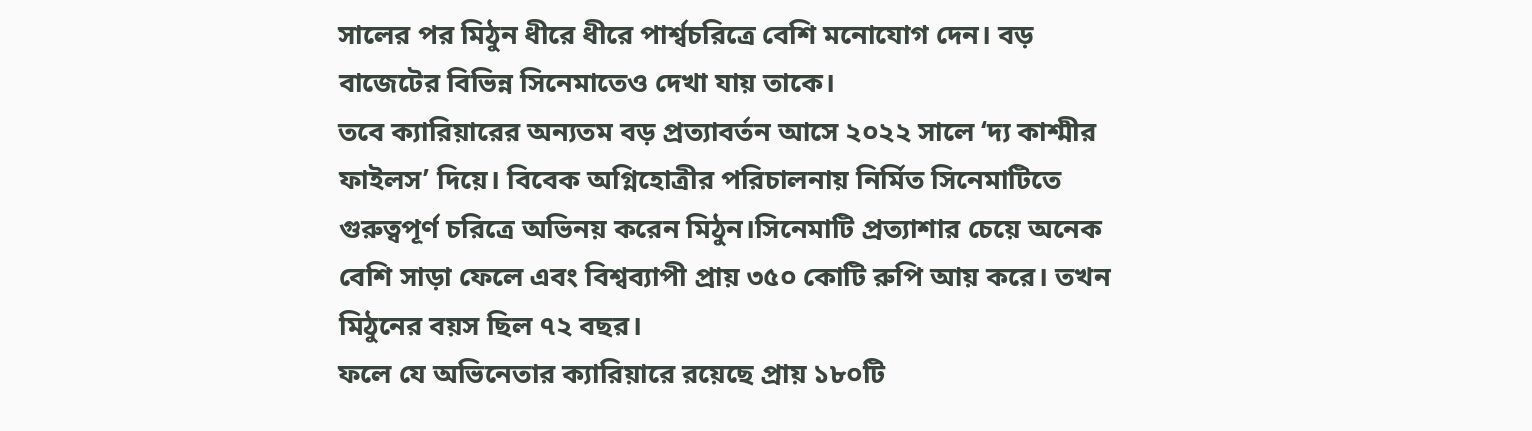সালের পর মিঠুন ধীরে ধীরে পার্শ্বচরিত্রে বেশি মনোযোগ দেন। বড় বাজেটের বিভিন্ন সিনেমাতেও দেখা যায় তাকে।
তবে ক্যারিয়ারের অন্যতম বড় প্রত্যাবর্তন আসে ২০২২ সালে ‘দ্য কাশ্মীর ফাইলস’ দিয়ে। বিবেক অগ্নিহোত্রীর পরিচালনায় নির্মিত সিনেমাটিতে গুরুত্বপূর্ণ চরিত্রে অভিনয় করেন মিঠুন।সিনেমাটি প্রত্যাশার চেয়ে অনেক বেশি সাড়া ফেলে এবং বিশ্বব্যাপী প্রায় ৩৫০ কোটি রুপি আয় করে। তখন মিঠুনের বয়স ছিল ৭২ বছর।
ফলে যে অভিনেতার ক্যারিয়ারে রয়েছে প্রায় ১৮০টি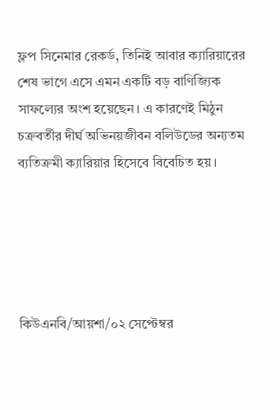ফ্লপ সিনেমার রেকর্ড, তিনিই আবার ক্যারিয়ারের শেষ ভাগে এসে এমন একটি বড় বাণিজ্যিক সাফল্যের অংশ হয়েছেন। এ কারণেই মিঠুন চক্রবর্তীর দীর্ঘ অভিনয়জীবন বলিউডের অন্যতম ব্যতিক্রমী ক্যারিয়ার হিসেবে বিবেচিত হয়।





কিউএনবি/আয়শা/০২ সেপ্টেম্বর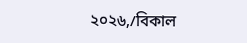২০২৬,/বিকাল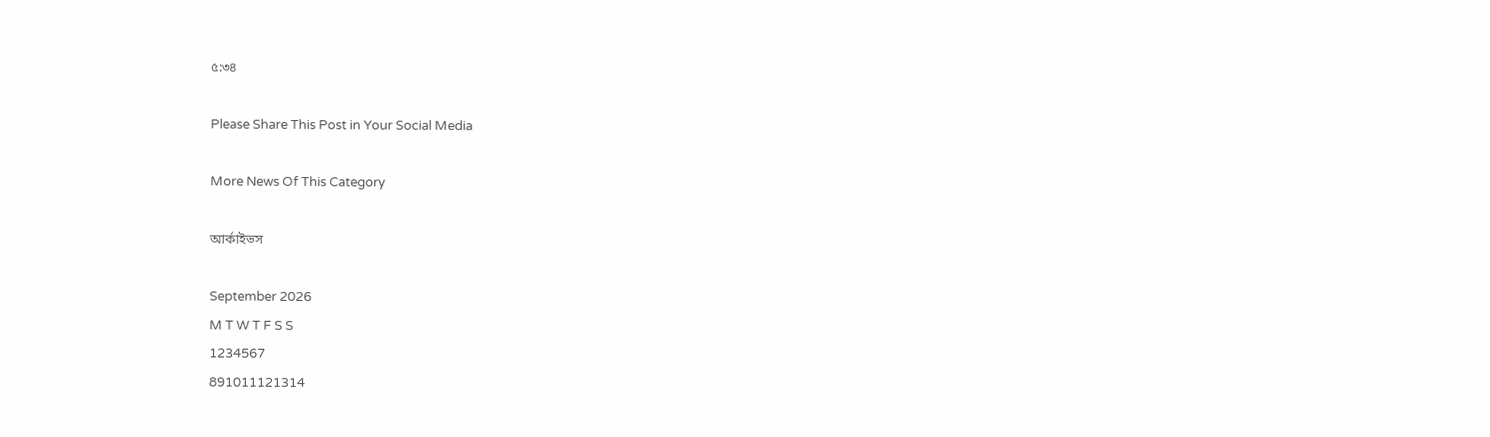৫:৩৪

Please Share This Post in Your Social Media

More News Of This Category

আর্কাইভস

September 2026
M T W T F S S
1234567
891011121314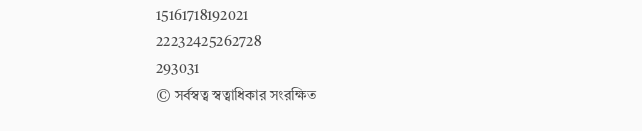15161718192021
22232425262728
293031
© সর্বস্বত্ব স্বত্বাধিকার সংরক্ষিত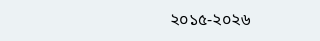২০১৫-২০২৬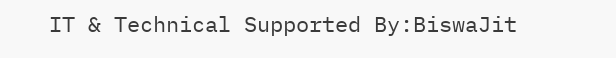IT & Technical Supported By:BiswaJit